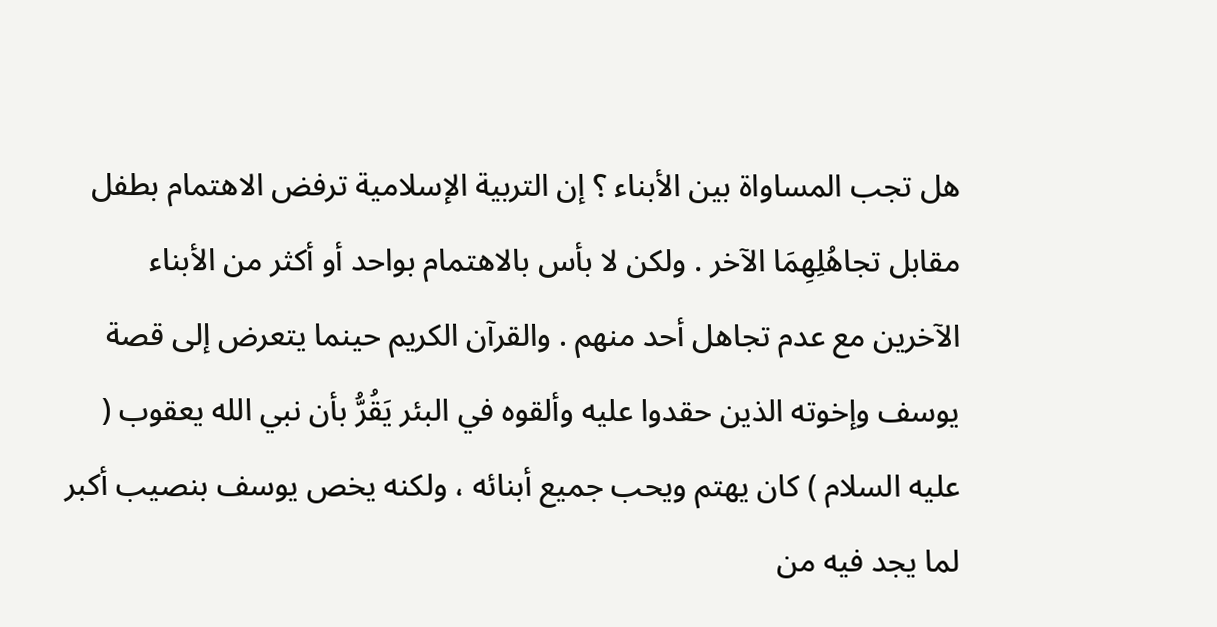هل تجب المساواة بين الأبناء ؟ إن التربية الإسلامية ترفض الاهتمام بطفل مقابل تجاهُلِهِمَا الآخر . ولكن لا بأس بالاهتمام بواحد أو أكثر من الأبناء الآخرين مع عدم تجاهل أحد منهم . والقرآن الكريم حينما يتعرض إلى قصة يوسف وإخوته الذين حقدوا عليه وألقوه في البئر يَقُرُّ بأن نبي الله يعقوب ( عليه السلام ) كان يهتم ويحب جميع أبنائه ، ولكنه يخص يوسف بنصيب أكبر لما يجد فيه من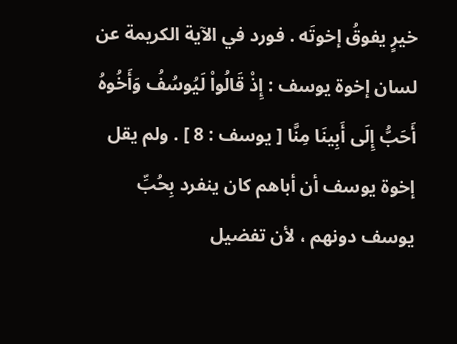خيرٍ يفوقُ إخوتَه . فورد في الآية الكريمة عن لسان إخوة يوسف : إِذْ قَالُواْ لَيُوسُفُ وَأَخُوهُ أَحَبُّ إِلَى أَبِينَا مِنَّا [ يوسف : 8 ] . ولم يقل إخوة يوسف أن أباهم كان ينفرد بِحُبِّ يوسف دونهم ، لأن تفضيل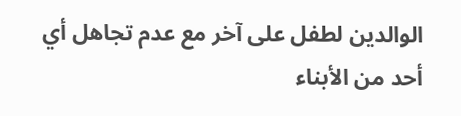الوالدين لطفل على آخر مع عدم تجاهل أي أحد من الأبناء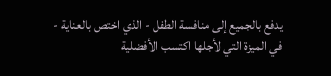يدفع بالجميع إلى منافسة الطفل - الذي اختص بالعناية - في الميزة التي لأجلها اكتسب الأفضلية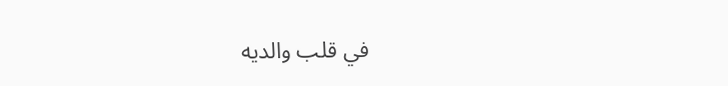في قلب والديه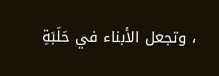، وتجعل الأبناء في حَلَبَةِ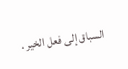السباق إلى فعل الخير .